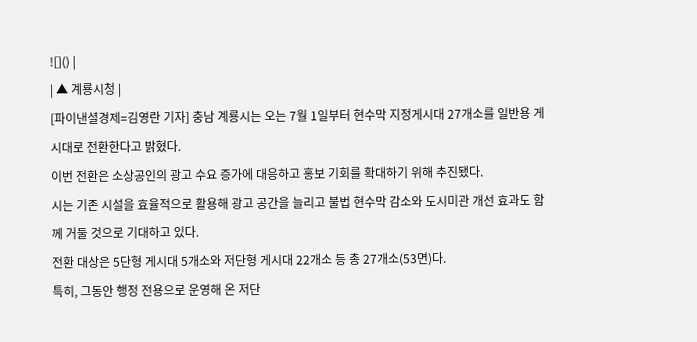![]() |
| ▲ 계룡시청 |
[파이낸셜경제=김영란 기자] 충남 계룡시는 오는 7월 1일부터 현수막 지정게시대 27개소를 일반용 게시대로 전환한다고 밝혔다.
이번 전환은 소상공인의 광고 수요 증가에 대응하고 홍보 기회를 확대하기 위해 추진됐다.
시는 기존 시설을 효율적으로 활용해 광고 공간을 늘리고 불법 현수막 감소와 도시미관 개선 효과도 함께 거둘 것으로 기대하고 있다.
전환 대상은 5단형 게시대 5개소와 저단형 게시대 22개소 등 총 27개소(53면)다.
특히, 그동안 행정 전용으로 운영해 온 저단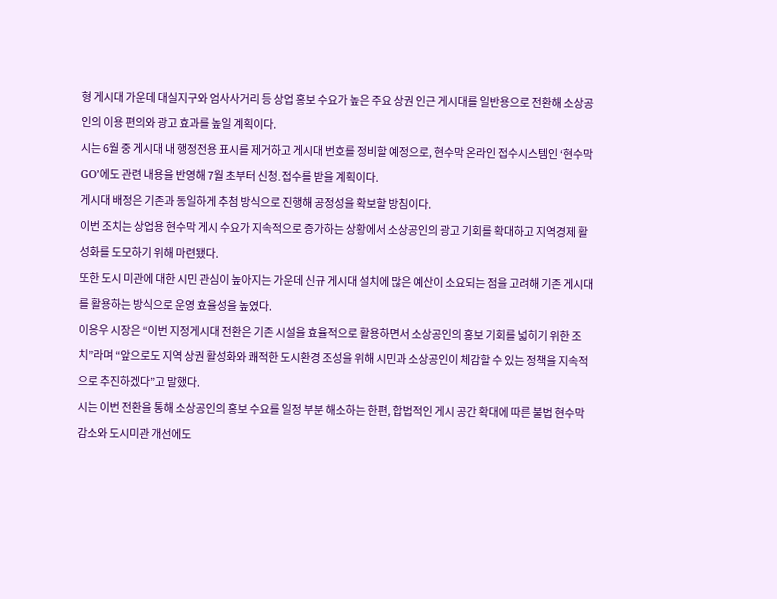형 게시대 가운데 대실지구와 엄사사거리 등 상업 홍보 수요가 높은 주요 상권 인근 게시대를 일반용으로 전환해 소상공인의 이용 편의와 광고 효과를 높일 계획이다.
시는 6월 중 게시대 내 행정전용 표시를 제거하고 게시대 번호를 정비할 예정으로, 현수막 온라인 접수시스템인 ‘현수막GO’에도 관련 내용을 반영해 7월 초부터 신청․접수를 받을 계획이다.
게시대 배정은 기존과 동일하게 추첨 방식으로 진행해 공정성을 확보할 방침이다.
이번 조치는 상업용 현수막 게시 수요가 지속적으로 증가하는 상황에서 소상공인의 광고 기회를 확대하고 지역경제 활성화를 도모하기 위해 마련됐다.
또한 도시 미관에 대한 시민 관심이 높아지는 가운데 신규 게시대 설치에 많은 예산이 소요되는 점을 고려해 기존 게시대를 활용하는 방식으로 운영 효율성을 높였다.
이응우 시장은 “이번 지정게시대 전환은 기존 시설을 효율적으로 활용하면서 소상공인의 홍보 기회를 넓히기 위한 조치”라며 “앞으로도 지역 상권 활성화와 쾌적한 도시환경 조성을 위해 시민과 소상공인이 체감할 수 있는 정책을 지속적으로 추진하겠다”고 말했다.
시는 이번 전환을 통해 소상공인의 홍보 수요를 일정 부분 해소하는 한편, 합법적인 게시 공간 확대에 따른 불법 현수막 감소와 도시미관 개선에도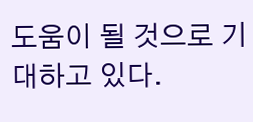도움이 될 것으로 기대하고 있다.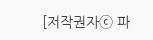[저작권자ⓒ 파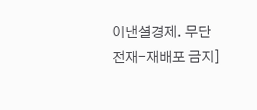이낸셜경제. 무단전재-재배포 금지]